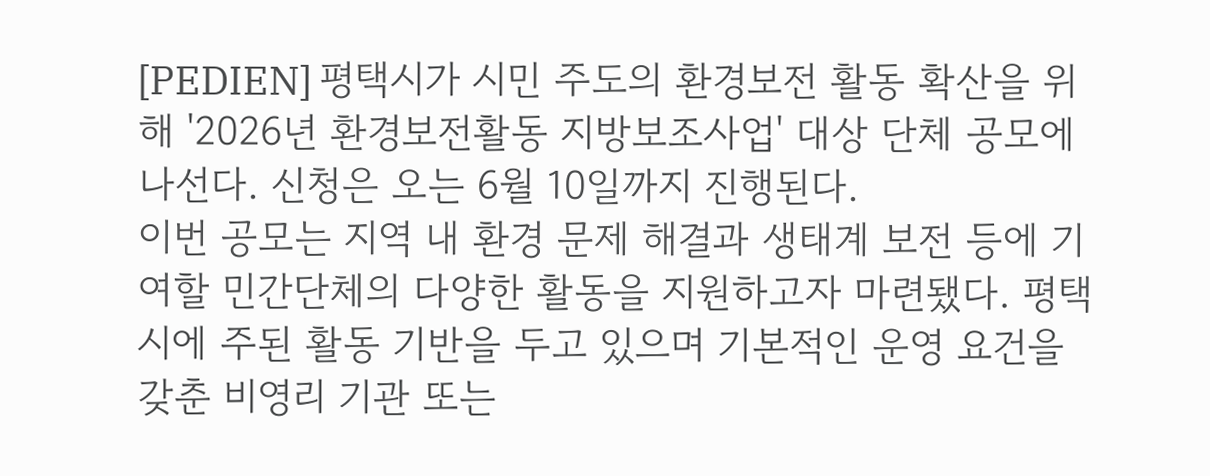[PEDIEN] 평택시가 시민 주도의 환경보전 활동 확산을 위해 '2026년 환경보전활동 지방보조사업' 대상 단체 공모에 나선다. 신청은 오는 6월 10일까지 진행된다.
이번 공모는 지역 내 환경 문제 해결과 생태계 보전 등에 기여할 민간단체의 다양한 활동을 지원하고자 마련됐다. 평택시에 주된 활동 기반을 두고 있으며 기본적인 운영 요건을 갖춘 비영리 기관 또는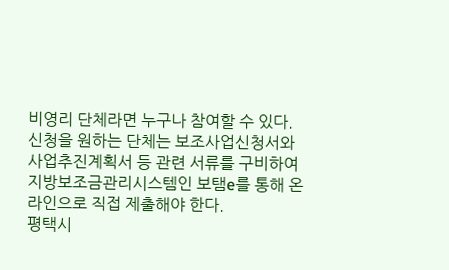비영리 단체라면 누구나 참여할 수 있다.
신청을 원하는 단체는 보조사업신청서와 사업추진계획서 등 관련 서류를 구비하여 지방보조금관리시스템인 보탬e를 통해 온라인으로 직접 제출해야 한다.
평택시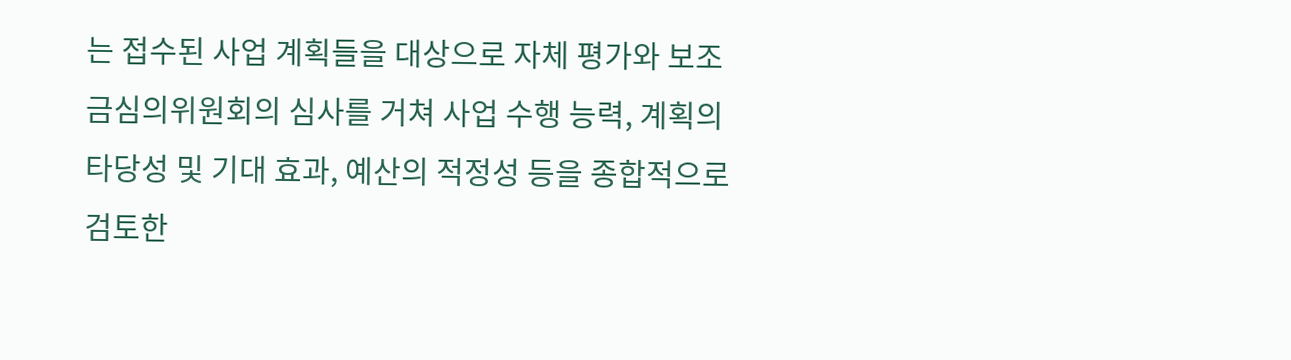는 접수된 사업 계획들을 대상으로 자체 평가와 보조금심의위원회의 심사를 거쳐 사업 수행 능력, 계획의 타당성 및 기대 효과, 예산의 적정성 등을 종합적으로 검토한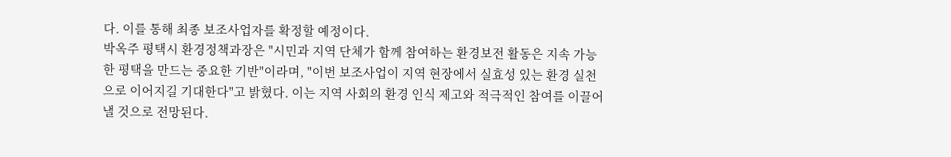다. 이를 통해 최종 보조사업자를 확정할 예정이다.
박옥주 평택시 환경정책과장은 "시민과 지역 단체가 함께 참여하는 환경보전 활동은 지속 가능한 평택을 만드는 중요한 기반"이라며, "이번 보조사업이 지역 현장에서 실효성 있는 환경 실천으로 이어지길 기대한다"고 밝혔다. 이는 지역 사회의 환경 인식 제고와 적극적인 참여를 이끌어낼 것으로 전망된다.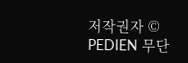저작권자 © PEDIEN 무단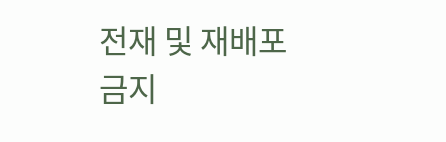전재 및 재배포 금지